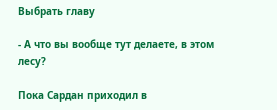Выбрать главу

- А что вы вообще тут делаете, в этом лесу?

Пока Сардан приходил в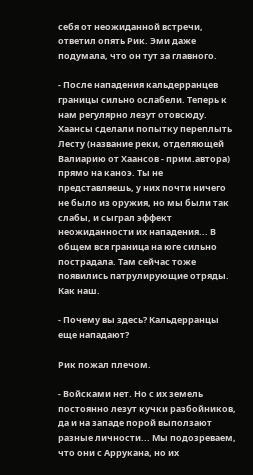себя от неожиданной встречи, ответил опять Рик. Эми даже подумала, что он тут за главного.

- После нападения кальдерранцев границы сильно ослабели. Теперь к нам регулярно лезут отовсюду. Хаансы сделали попытку переплыть Лесту (название реки, отделяющей Валиарию от Хаансов - прим.автора) прямо на каноэ. Ты не представляешь, у них почти ничего не было из оружия, но мы были так слабы, и сыграл эффект неожиданности их нападения... В общем вся граница на юге сильно пострадала. Там сейчас тоже появились патрулирующие отряды. Как наш.

- Почему вы здесь? Кальдерранцы еще нападают?

Рик пожал плечом.

- Войсками нет. Но с их земель постоянно лезут кучки разбойников, да и на западе порой выползают разные личности... Мы подозреваем, что они с Аррукана, но их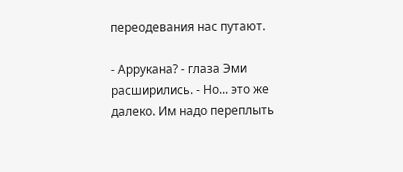переодевания нас путают.

- Аррукана? - глаза Эми расширились. - Но... это же далеко. Им надо переплыть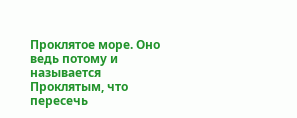Проклятое море. Оно ведь потому и называется Проклятым, что пересечь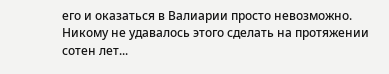его и оказаться в Валиарии просто невозможно. Никому не удавалось этого сделать на протяжении сотен лет...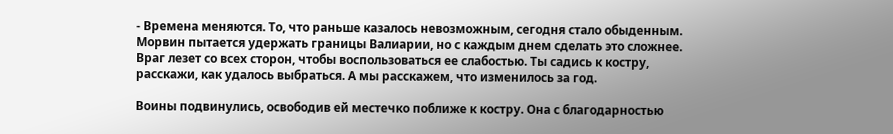- Времена меняются. То, что раньше казалось невозможным, сегодня стало обыденным. Морвин пытается удержать границы Валиарии, но с каждым днем сделать это сложнее. Враг лезет со всех сторон, чтобы воспользоваться ее слабостью. Ты садись к костру, расскажи, как удалось выбраться. А мы расскажем, что изменилось за год.

Воины подвинулись, освободив ей местечко поближе к костру. Она с благодарностью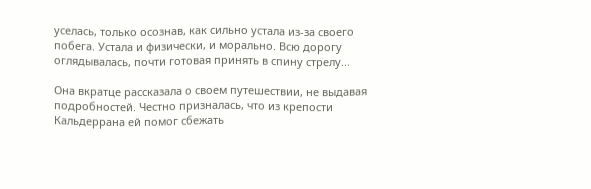уселась, только осознав, как сильно устала из-за своего побега. Устала и физически, и морально. Всю дорогу оглядывалась, почти готовая принять в спину стрелу...

Она вкратце рассказала о своем путешествии, не выдавая подробностей. Честно призналась, что из крепости Кальдеррана ей помог сбежать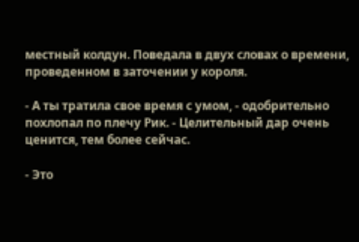местный колдун. Поведала в двух словах о времени, проведенном в заточении у короля.

- А ты тратила свое время с умом, - одобрительно похлопал по плечу Рик. - Целительный дар очень ценится, тем более сейчас.

- Это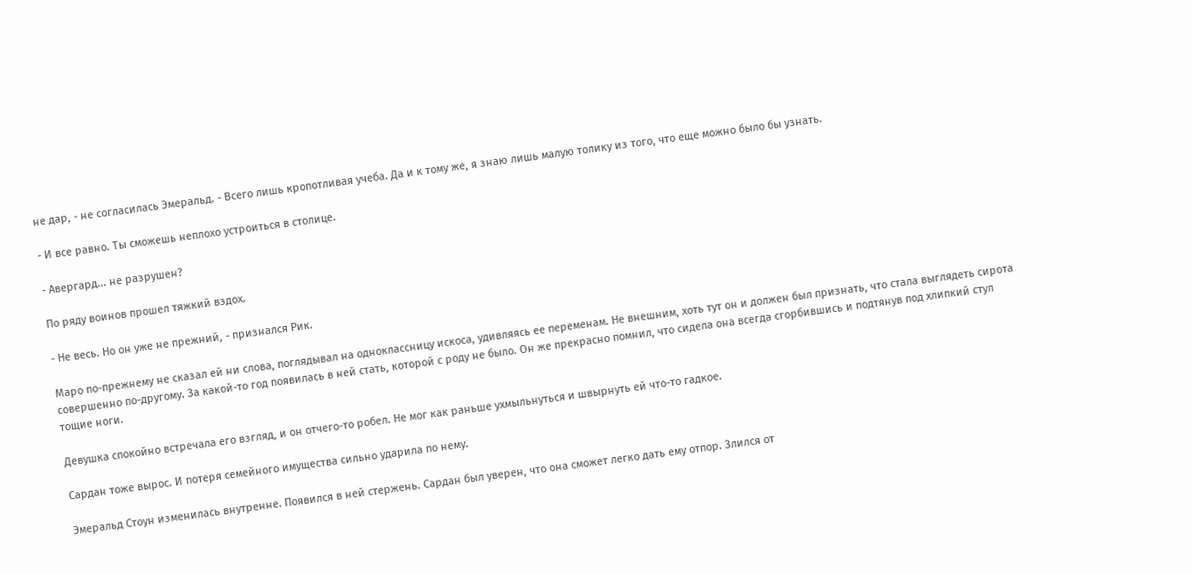не дар, - не согласилась Эмеральд. - Всего лишь кропотливая учеба. Да и к тому же, я знаю лишь малую толику из того, что еще можно было бы узнать.

- И все равно. Ты сможешь неплохо устроиться в столице.

- Авергард... не разрушен?

По ряду воинов прошел тяжкий вздох.

- Не весь. Но он уже не прежний, - признался Рик.

Маро по-прежнему не сказал ей ни слова, поглядывал на одноклассницу искоса, удивляясь ее переменам. Не внешним, хоть тут он и должен был признать, что стала выглядеть сирота совершенно по-другому. За какой-то год появилась в ней стать, которой с роду не было. Он же прекрасно помнил, что сидела она всегда сгорбившись и подтянув под хлипкий стул тощие ноги.

Девушка спокойно встречала его взгляд, и он отчего-то робел. Не мог как раньше ухмыльнуться и швырнуть ей что-то гадкое.

Сардан тоже вырос. И потеря семейного имущества сильно ударила по нему.

Эмеральд Стоун изменилась внутренне. Появился в ней стержень. Сардан был уверен, что она сможет легко дать ему отпор. Злился от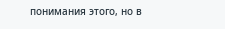понимания этого, но в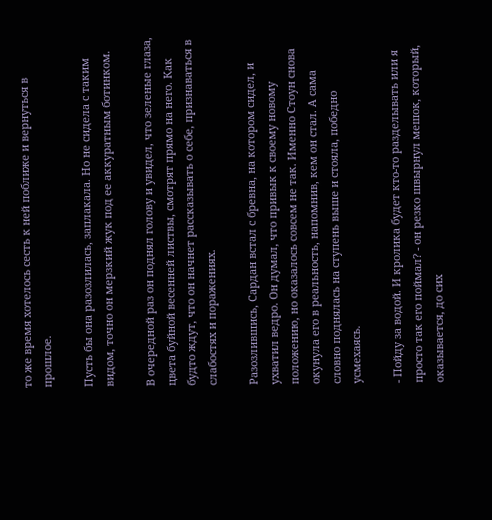то же время хотелось сесть к ней поближе и вернуться в прошлое.

Пусть бы она разозлилась, заплакала. Но не сидела с таким видом, точно он мерзкий жук под ее аккуратным ботинком.

В очередной раз он поднял голову и увидел, что зеленые глаза, цвета буйной весенней листвы, смотрят прямо на него. Как будто ждут, что он начнет рассказывать о себе, признаваться в слабостях и поражениях.

Разозлившись, Сардан встал с бревна, на котором сидел, и ухватил ведро. Он думал, что привык к своему новому положению, но оказалось совсем не так. Именно Стоун снова окунула его в реальность, напомнив, кем он стал. А сама словно поднялась на ступень выше и стояла, победно усмехаясь.

- Пойду за водой. И кролика будет кто-то разделывать или я просто так его поймал? - он резко швырнул мешок, который, оказывается, до сих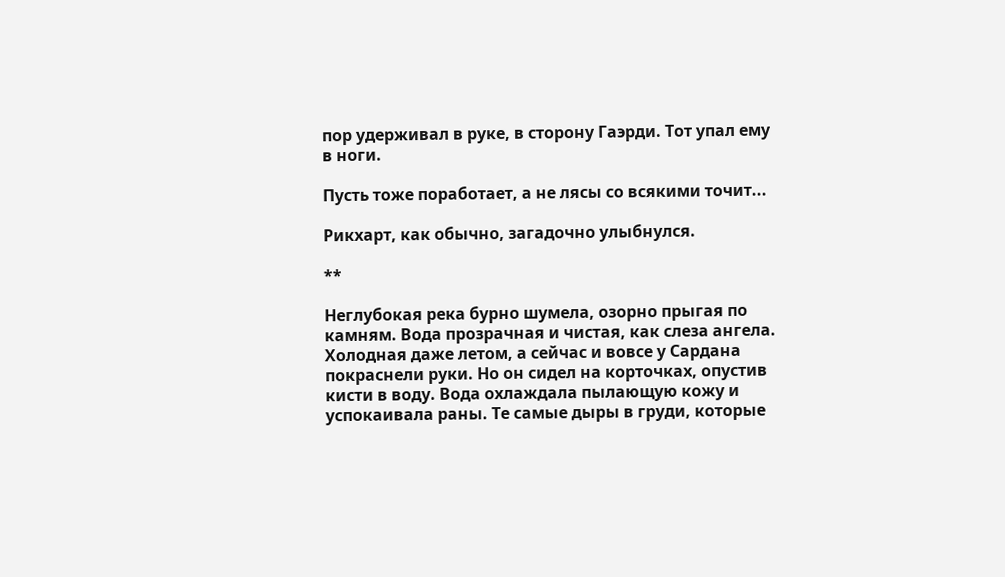пор удерживал в руке, в сторону Гаэрди. Тот упал ему в ноги.

Пусть тоже поработает, а не лясы со всякими точит...

Рикхарт, как обычно, загадочно улыбнулся.

**

Неглубокая река бурно шумела, озорно прыгая по камням. Вода прозрачная и чистая, как слеза ангела. Холодная даже летом, а сейчас и вовсе у Сардана покраснели руки. Но он сидел на корточках, опустив кисти в воду. Вода охлаждала пылающую кожу и успокаивала раны. Те самые дыры в груди, которые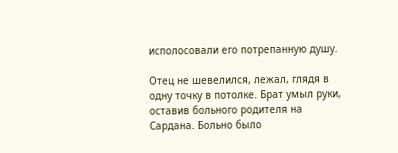исполосовали его потрепанную душу.

Отец не шевелился, лежал, глядя в одну точку в потолке. Брат умыл руки, оставив больного родителя на Сардана. Больно было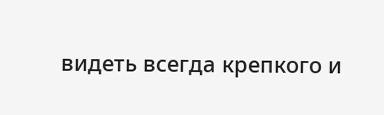видеть всегда крепкого и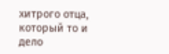хитрого отца, который то и дело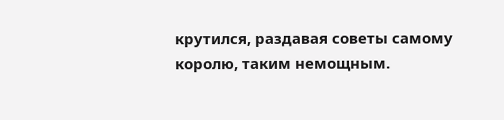крутился, раздавая советы самому королю, таким немощным.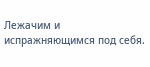Лежачим и испражняющимся под себя.